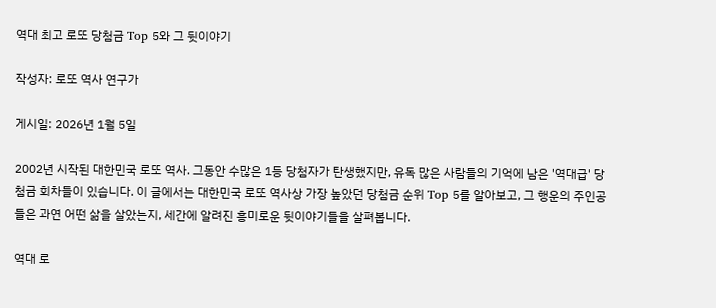역대 최고 로또 당첨금 Top 5와 그 뒷이야기

작성자: 로또 역사 연구가

게시일: 2026년 1월 5일

2002년 시작된 대한민국 로또 역사. 그동안 수많은 1등 당첨자가 탄생했지만, 유독 많은 사람들의 기억에 남은 '역대급' 당첨금 회차들이 있습니다. 이 글에서는 대한민국 로또 역사상 가장 높았던 당첨금 순위 Top 5를 알아보고, 그 행운의 주인공들은 과연 어떤 삶을 살았는지, 세간에 알려진 흥미로운 뒷이야기들을 살펴봅니다.

역대 로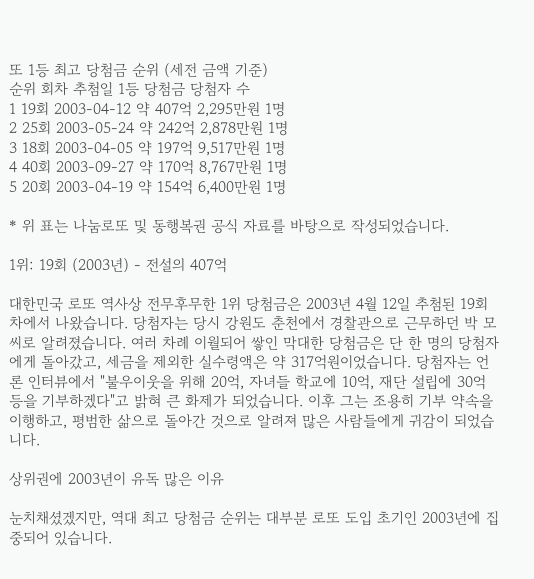또 1등 최고 당첨금 순위 (세전 금액 기준)
순위 회차 추첨일 1등 당첨금 당첨자 수
1 19회 2003-04-12 약 407억 2,295만원 1명
2 25회 2003-05-24 약 242억 2,878만원 1명
3 18회 2003-04-05 약 197억 9,517만원 1명
4 40회 2003-09-27 약 170억 8,767만원 1명
5 20회 2003-04-19 약 154억 6,400만원 1명

* 위 표는 나눔로또 및 동행복권 공식 자료를 바탕으로 작성되었습니다.

1위: 19회 (2003년) - 전설의 407억

대한민국 로또 역사상 전무후무한 1위 당첨금은 2003년 4월 12일 추첨된 19회차에서 나왔습니다. 당첨자는 당시 강원도 춘천에서 경찰관으로 근무하던 박 모 씨로 알려졌습니다. 여러 차례 이월되어 쌓인 막대한 당첨금은 단 한 명의 당첨자에게 돌아갔고, 세금을 제외한 실수령액은 약 317억원이었습니다. 당첨자는 언론 인터뷰에서 "불우이웃을 위해 20억, 자녀들 학교에 10억, 재단 설립에 30억 등을 기부하겠다"고 밝혀 큰 화제가 되었습니다. 이후 그는 조용히 기부 약속을 이행하고, 평범한 삶으로 돌아간 것으로 알려져 많은 사람들에게 귀감이 되었습니다.

상위권에 2003년이 유독 많은 이유

눈치채셨겠지만, 역대 최고 당첨금 순위는 대부분 로또 도입 초기인 2003년에 집중되어 있습니다.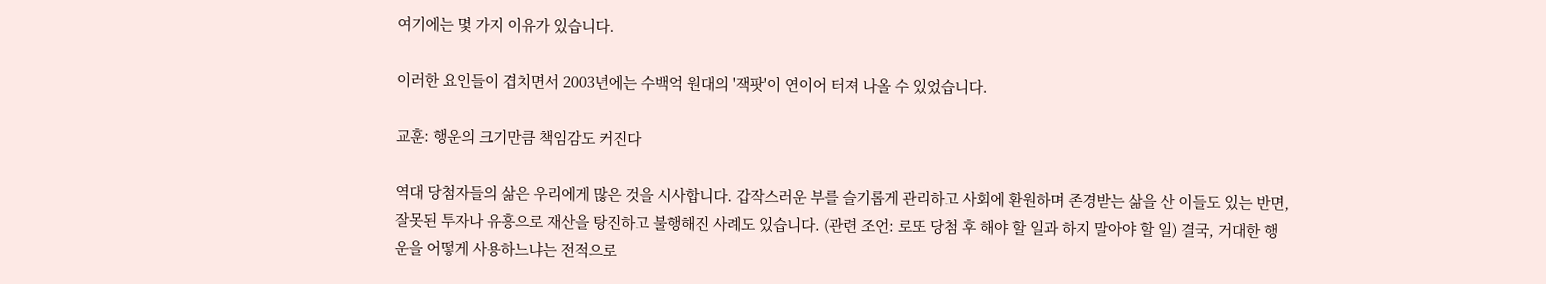여기에는 몇 가지 이유가 있습니다.

이러한 요인들이 겹치면서 2003년에는 수백억 원대의 '잭팟'이 연이어 터져 나올 수 있었습니다.

교훈: 행운의 크기만큼 책임감도 커진다

역대 당첨자들의 삶은 우리에게 많은 것을 시사합니다. 갑작스러운 부를 슬기롭게 관리하고 사회에 환원하며 존경받는 삶을 산 이들도 있는 반면, 잘못된 투자나 유흥으로 재산을 탕진하고 불행해진 사례도 있습니다. (관련 조언: 로또 당첨 후 해야 할 일과 하지 말아야 할 일) 결국, 거대한 행운을 어떻게 사용하느냐는 전적으로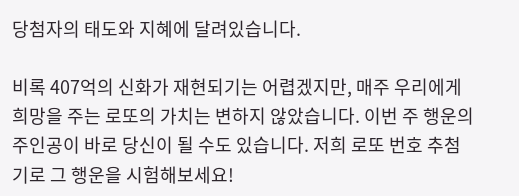당첨자의 태도와 지혜에 달려있습니다.

비록 407억의 신화가 재현되기는 어렵겠지만, 매주 우리에게 희망을 주는 로또의 가치는 변하지 않았습니다. 이번 주 행운의 주인공이 바로 당신이 될 수도 있습니다. 저희 로또 번호 추첨기로 그 행운을 시험해보세요!